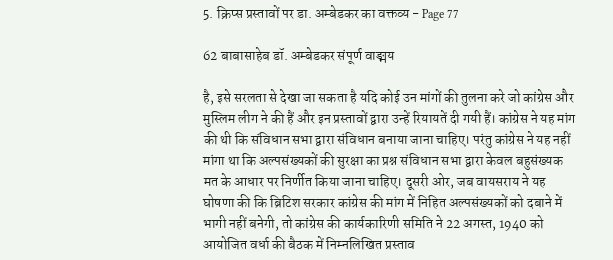5. क्रिप्स प्रस्तावों पर डा. अम्बेडकर का वक्तव्य - Page 77

62 बाबासाहेब डॉ. अम्बेडकर संपूर्ण वाङ्मय

है, इसे सरलता से देखा जा सकता है यदि कोई उन मांगों की तुलना करे जो कांग्रेस और मुस्लिम लीग ने की हैं और इन प्रस्तावों द्वारा उन्हें रियायतें दी गयी हैं। कांग्रेस ने यह मांग की थी कि संविधान सभा द्वारा संविधान बनाया जाना चाहिए। परंतु कांग्रेस ने यह नहीं मांगा था कि अल्पसंख्यकों की सुरक्षा का प्रश्न संविधान सभा द्वारा केवल बहुसंख्यक मत के आधार पर निर्णीत किया जाना चाहिए। दूसरी ओर, जब वायसराय ने यह घोषणा की कि ब्रिटिश सरकार कांग्रेस की मांग में निहित अल्पसंख्यकों को दबाने में भागी नहीं बनेगी, तो कांग्रेस की कार्यकारिणी समिति ने 22 अगस्त, 1940 को आयोजित वर्धा की बैठक में निम्नलिखित प्रस्ताव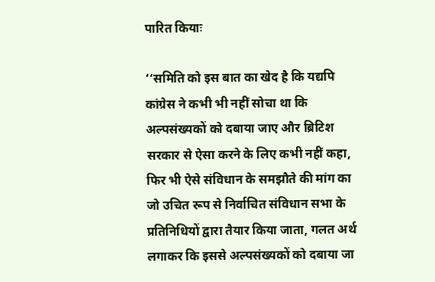पारित कियाः

‘‘समिति को इस बात का खेद है कि यद्यपि कांग्रेस ने कभी भी नहीं सोचा था कि अल्पसंख्यकों को दबाया जाए और ब्रिटिश सरकार से ऐसा करने के लिए कभी नहीं कहा, फिर भी ऐसे संविधान के समझौते की मांग का जो उचित रूप से निर्वाचित संविधान सभा के प्रतिनिधियों द्वारा तैयार किया जाता, गलत अर्थ लगाकर कि इससे अल्पसंख्यकों को दबाया जा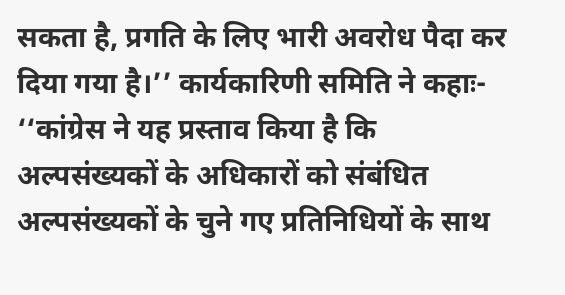सकता है, प्रगति के लिए भारी अवरोध पैदा कर दिया गया है।’’ कार्यकारिणी समिति ने कहाः- ‘‘कांग्रेस ने यह प्रस्ताव किया है कि अल्पसंख्यकों के अधिकारों को संबंधित अल्पसंख्यकों के चुने गए प्रतिनिधियों के साथ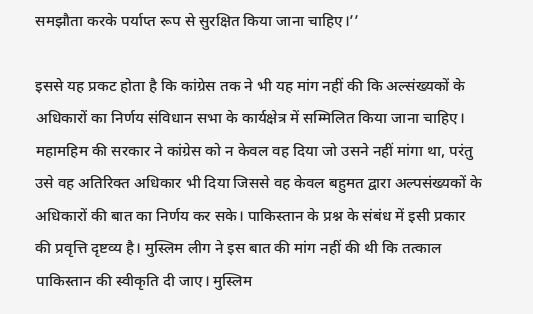समझौता करके पर्याप्त रूप से सुरक्षित किया जाना चाहिए।’’

इससे यह प्रकट होता है कि कांग्रेस तक ने भी यह मांग नहीं की कि अल्संख्यकों के अधिकारों का निर्णय संविधान सभा के कार्यक्षेत्र में सम्मिलित किया जाना चाहिए। महामहिम की सरकार ने कांग्रेस को न केवल वह दिया जो उसने नहीं मांगा था, परंतु उसे वह अतिरिक्त अधिकार भी दिया जिससे वह केवल बहुमत द्वारा अल्पसंख्यकों के अधिकारों की बात का निर्णय कर सके। पाकिस्तान के प्रश्न के संबंध में इसी प्रकार की प्रवृत्ति दृष्टव्य है। मुस्लिम लीग ने इस बात की मांग नहीं की थी कि तत्काल पाकिस्तान की स्वीकृति दी जाए। मुस्लिम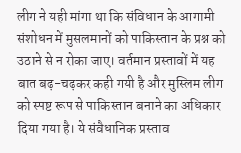लीग ने यही मांगा था कि संविधान के आगामी संशोधन में मुसलमानों को पाकिस्तान के प्रश्न को उठाने से न रोका जाए। वर्तमान प्रस्तावों में यह बात बढ़-चढ़कर कही गयी है और मुस्लिम लीग को स्पष्ट रूप से पाकिस्तान बनाने का अधिकार दिया गया है। ये संवैधानिक प्रस्ताव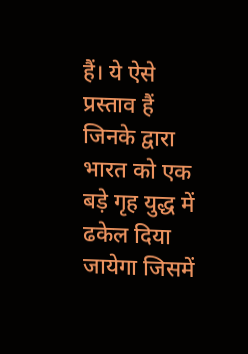हैं। ये ऐसे प्रस्ताव हैं जिनके द्वारा भारत को एक बड़े गृह युद्ध में ढकेल दिया जायेगा जिसमें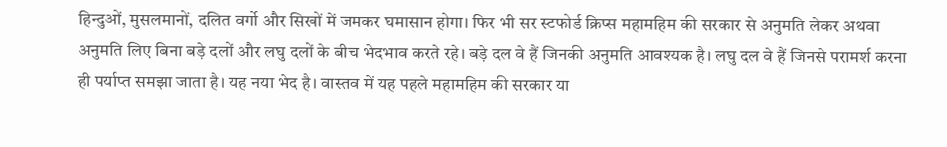हिन्दुओं, मुसलमानों, दलित वर्गो और सिखों में जमकर घमासान होगा। फिर भी सर स्टफोर्ड क्रिप्स महामहिम की सरकार से अनुमति लेकर अथवा अनुमति लिए बिना बड़े दलों और लघु दलों के बीच भेदभाव करते रहे। बड़े दल वे हैं जिनकी अनुमति आवश्यक है। लघु दल वे हैं जिनसे परामर्श करना ही पर्याप्त समझा जाता है। यह नया भेद है। वास्तव में यह पहले महामहिम की सरकार या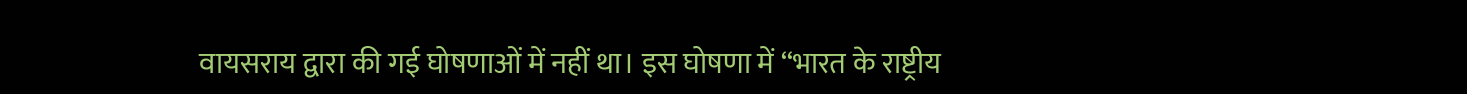वायसराय द्वारा की गई घोषणाओं में नहीं था। इस घोषणा में ‘‘भारत के राष्ट्रीय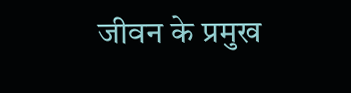जीवन के प्रमुख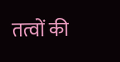तत्वों की